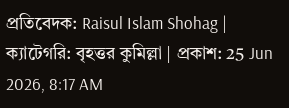প্রতিবেদক: Raisul Islam Shohag | ক্যাটেগরি: বৃহত্তর কুমিল্লা | প্রকাশ: 25 Jun 2026, 8:17 AM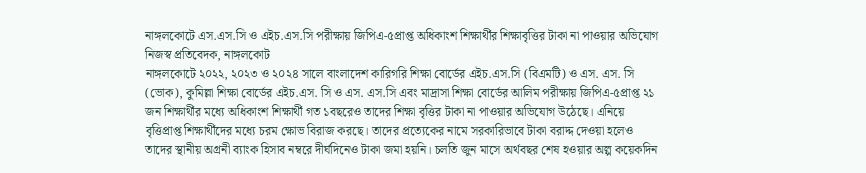নাঙ্গলকোটে এস.এস.সি ও এইচ.এস.সি পরীক্ষায় জিপিএ-৫প্রাপ্ত অধিকাংশ শিক্ষার্থীর শিক্ষাবৃত্তির টাকা না পাওয়ার অভিযোগ
নিজস্ব প্রতিবেদক, নাঙ্গলকোট
নাঙ্গলকোটে ২০২২, ২০২৩ ও ২০২৪ সালে বাংলাদেশ কারিগরি শিক্ষা বোর্ডের এইচ.এস.সি (বিএমটি) ও এস. এস. সি (ভোক), কুমিল্লা শিক্ষা বোর্ডের এইচ.এস. সি ও এস. এস.সি এবং মাদ্রাসা শিক্ষা বোর্ডের আলিম পরীক্ষায় জিপিএ-৫প্রাপ্ত ২১ জন শিক্ষার্থীর মধ্যে অধিকাংশ শিক্ষার্থী গত ১বছরেও তাদের শিক্ষা বৃত্তির টাকা না পাওয়ার অভিযোগ উঠেছে। এনিয়ে বৃত্তিপ্রাপ্ত শিক্ষার্থীদের মধ্যে চরম ক্ষোভ বিরাজ করছে। তাদের প্রত্যেকের নামে সরকারিভাবে টাকা বরাদ্দ দেওয়া হলেও তাদের স্থানীয় অগ্রনী ব্যাংক হিসাব নম্বরে দীর্ঘদিনেও টাকা জমা হয়নি। চলতি জুন মাসে অর্থবছর শেষ হওয়ার অল্প কয়েকদিন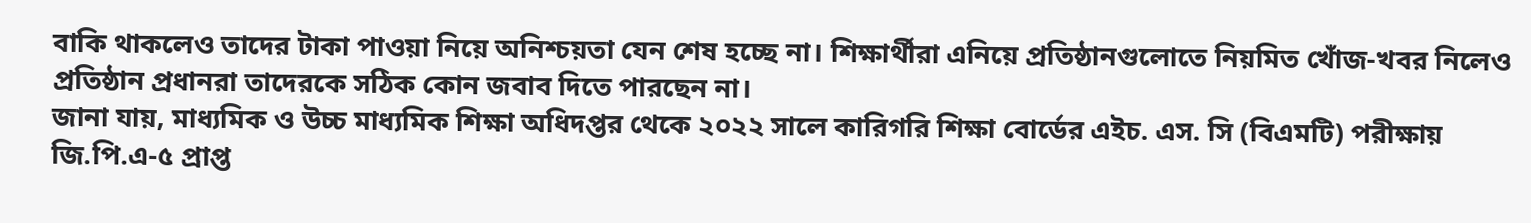বাকি থাকলেও তাদের টাকা পাওয়া নিয়ে অনিশ্চয়তা যেন শেষ হচ্ছে না। শিক্ষার্থীরা এনিয়ে প্রতিষ্ঠানগুলোতে নিয়মিত খোঁজ-খবর নিলেও প্রতিষ্ঠান প্রধানরা তাদেরকে সঠিক কোন জবাব দিতে পারছেন না।
জানা যায়, মাধ্যমিক ও উচ্চ মাধ্যমিক শিক্ষা অধিদপ্তর থেকে ২০২২ সালে কারিগরি শিক্ষা বোর্ডের এইচ. এস. সি (বিএমটি) পরীক্ষায় জি.পি.এ-৫ প্রাপ্ত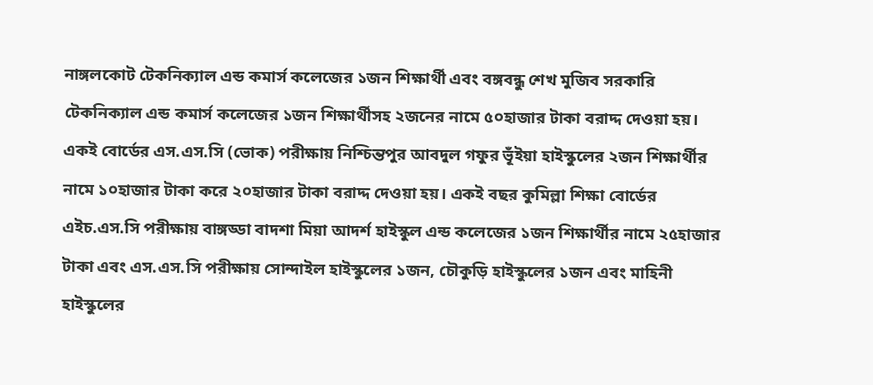নাঙ্গলকোট টেকনিক্যাল এন্ড কমার্স কলেজের ১জন শিক্ষার্থী এবং বঙ্গবন্ধু শেখ মুজিব সরকারি টেকনিক্যাল এন্ড কমার্স কলেজের ১জন শিক্ষার্থীসহ ২জনের নামে ৫০হাজার টাকা বরাদ্দ দেওয়া হয়। একই বোর্ডের এস.এস.সি (ভোক) পরীক্ষায় নিশ্চিন্তপুর আবদুল গফুর ভূঁইয়া হাইস্কুলের ২জন শিক্ষার্থীর নামে ১০হাজার টাকা করে ২০হাজার টাকা বরাদ্দ দেওয়া হয়। একই বছর কুমিল্লা শিক্ষা বোর্ডের এইচ.এস.সি পরীক্ষায় বাঙ্গড্ডা বাদশা মিয়া আদর্শ হাইস্কুল এন্ড কলেজের ১জন শিক্ষার্থীর নামে ২৫হাজার টাকা এবং এস.এস.সি পরীক্ষায় সোন্দাইল হাইস্কুলের ১জন, চৌকুড়ি হাইস্কুলের ১জন এবং মাহিনী হাইস্কুলের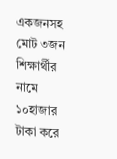একজনসহ মোট ৩জন শিক্ষার্থীর নামে ১০হাজার টাকা করে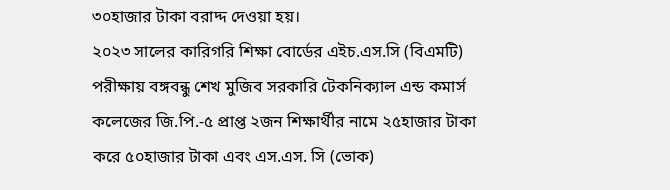৩০হাজার টাকা বরাদ্দ দেওয়া হয়।
২০২৩ সালের কারিগরি শিক্ষা বোর্ডের এইচ.এস.সি (বিএমটি) পরীক্ষায় বঙ্গবন্ধু শেখ মুজিব সরকারি টেকনিক্যাল এন্ড কমার্স কলেজের জি.পি.-৫ প্রাপ্ত ২জন শিক্ষার্থীর নামে ২৫হাজার টাকা করে ৫০হাজার টাকা এবং এস.এস. সি (ভোক)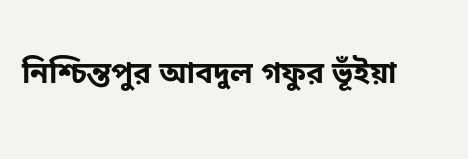নিশ্চিন্তপুর আবদুল গফুর ভূঁইয়া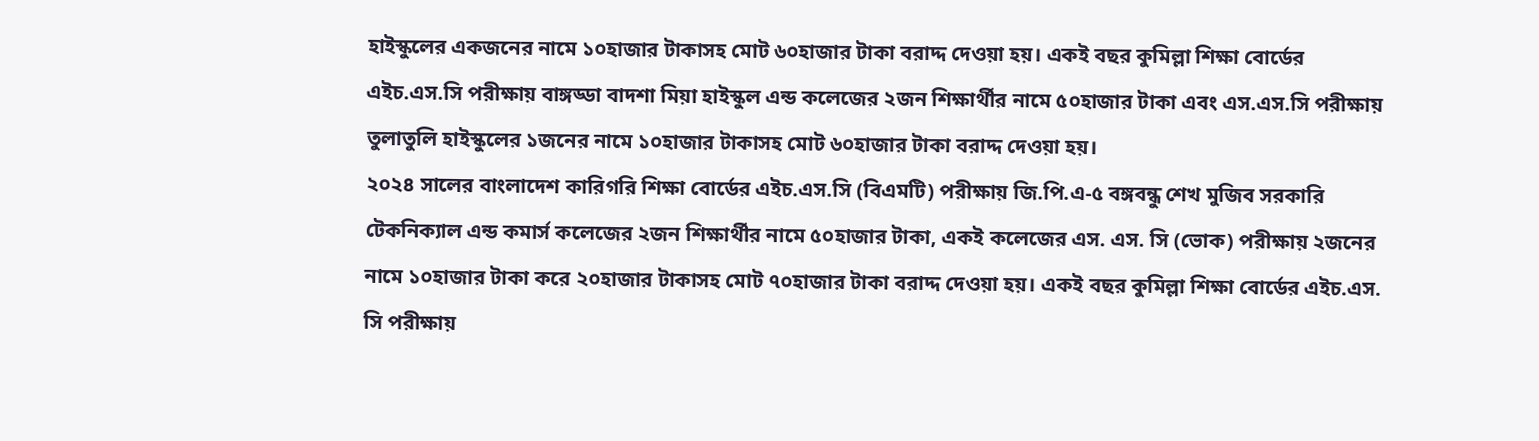হাইস্কুলের একজনের নামে ১০হাজার টাকাসহ মোট ৬০হাজার টাকা বরাদ্দ দেওয়া হয়। একই বছর কুমিল্লা শিক্ষা বোর্ডের এইচ.এস.সি পরীক্ষায় বাঙ্গড্ডা বাদশা মিয়া হাইস্কুল এন্ড কলেজের ২জন শিক্ষার্থীর নামে ৫০হাজার টাকা এবং এস.এস.সি পরীক্ষায় তুলাতুলি হাইস্কুলের ১জনের নামে ১০হাজার টাকাসহ মোট ৬০হাজার টাকা বরাদ্দ দেওয়া হয়।
২০২৪ সালের বাংলাদেশ কারিগরি শিক্ষা বোর্ডের এইচ.এস.সি (বিএমটি) পরীক্ষায় জি.পি.এ-৫ বঙ্গবন্ধু শেখ মুজিব সরকারি টেকনিক্যাল এন্ড কমার্স কলেজের ২জন শিক্ষার্থীর নামে ৫০হাজার টাকা, একই কলেজের এস. এস. সি (ভোক) পরীক্ষায় ২জনের নামে ১০হাজার টাকা করে ২০হাজার টাকাসহ মোট ৭০হাজার টাকা বরাদ্দ দেওয়া হয়। একই বছর কুমিল্লা শিক্ষা বোর্ডের এইচ.এস. সি পরীক্ষায়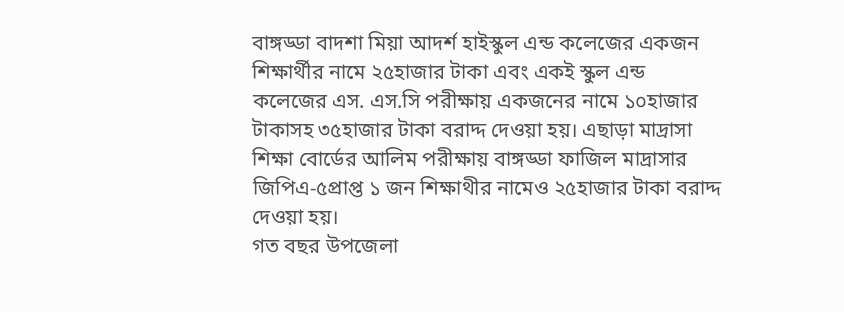বাঙ্গড্ডা বাদশা মিয়া আদর্শ হাইস্কুল এন্ড কলেজের একজন শিক্ষার্থীর নামে ২৫হাজার টাকা এবং একই স্কুল এন্ড কলেজের এস. এস.সি পরীক্ষায় একজনের নামে ১০হাজার টাকাসহ ৩৫হাজার টাকা বরাদ্দ দেওয়া হয়। এছাড়া মাদ্রাসা শিক্ষা বোর্ডের আলিম পরীক্ষায় বাঙ্গড্ডা ফাজিল মাদ্রাসার জিপিএ-৫প্রাপ্ত ১ জন শিক্ষাথীর নামেও ২৫হাজার টাকা বরাদ্দ দেওয়া হয়।
গত বছর উপজেলা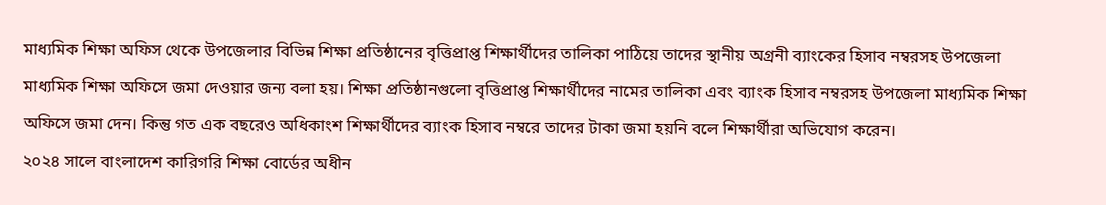মাধ্যমিক শিক্ষা অফিস থেকে উপজেলার বিভিন্ন শিক্ষা প্রতিষ্ঠানের বৃত্তিপ্রাপ্ত শিক্ষার্থীদের তালিকা পাঠিয়ে তাদের স্থানীয় অগ্রনী ব্যাংকের হিসাব নম্বরসহ উপজেলা মাধ্যমিক শিক্ষা অফিসে জমা দেওয়ার জন্য বলা হয়। শিক্ষা প্রতিষ্ঠানগুলো বৃত্তিপ্রাপ্ত শিক্ষার্থীদের নামের তালিকা এবং ব্যাংক হিসাব নম্বরসহ উপজেলা মাধ্যমিক শিক্ষা অফিসে জমা দেন। কিন্তু গত এক বছরেও অধিকাংশ শিক্ষার্থীদের ব্যাংক হিসাব নম্বরে তাদের টাকা জমা হয়নি বলে শিক্ষার্থীরা অভিযোগ করেন।
২০২৪ সালে বাংলাদেশ কারিগরি শিক্ষা বোর্ডের অধীন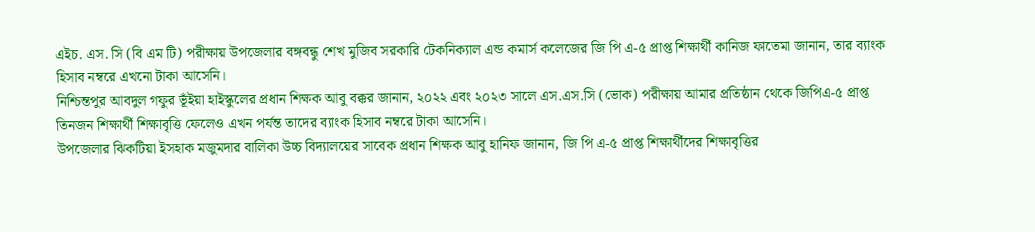এইচ. এস. সি (বি এম টি) পরীক্ষায় উপজেলার বঙ্গবন্ধু শেখ মুজিব সরকারি টেকনিক্যাল এন্ড কমার্স কলেজের জি পি এ-৫ প্রাপ্ত শিক্ষার্থী কানিজ ফাতেমা জানান, তার ব্যাংক হিসাব নম্বরে এখনো টাকা আসেনি।
নিশ্চিন্তপুর আবদুল গফুর ভূঁইয়া হাইস্কুলের প্রধান শিক্ষক আবু বক্কর জানান, ২০২২ এবং ২০২৩ সালে এস.এস.সি (ভোক) পরীক্ষায় আমার প্রতিষ্ঠান থেকে জিপিএ-৫ প্রাপ্ত তিনজন শিক্ষার্থী শিক্ষাবৃত্তি ফেলেও এখন পর্যন্ত তাদের ব্যাংক হিসাব নম্বরে টাকা আসেনি।
উপজেলার ঝিকটিয়া ইসহাক মজুমদার বালিকা উচ্চ বিদ্যালয়ের সাবেক প্রধান শিক্ষক আবু হানিফ জানান, জি পি এ-৫ প্রাপ্ত শিক্ষার্থীদের শিক্ষাবৃত্তির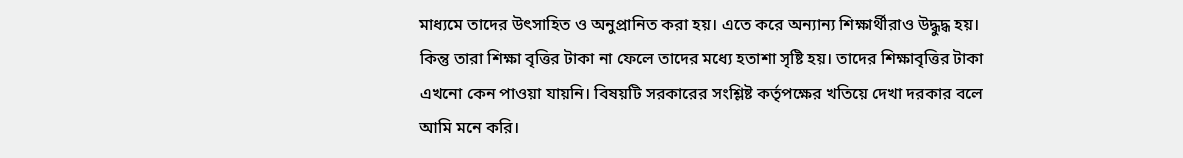মাধ্যমে তাদের উৎসাহিত ও অনুপ্রানিত করা হয়। এতে করে অন্যান্য শিক্ষার্থীরাও উদ্ধুদ্ধ হয়। কিন্তু তারা শিক্ষা বৃত্তির টাকা না ফেলে তাদের মধ্যে হতাশা সৃষ্টি হয়। তাদের শিক্ষাবৃত্তির টাকা এখনো কেন পাওয়া যায়নি। বিষয়টি সরকারের সংশ্লিষ্ট কর্তৃপক্ষের খতিয়ে দেখা দরকার বলে আমি মনে করি।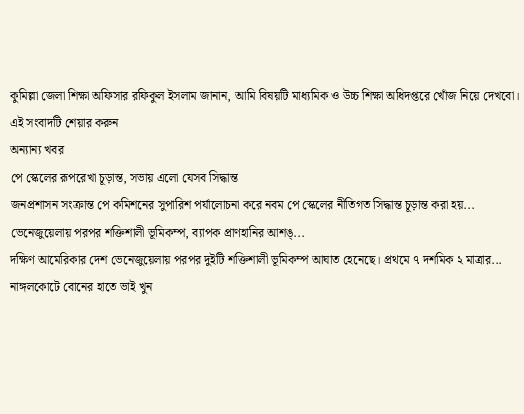কুমিল্লা জেলা শিক্ষা অফিসার রফিকুল ইসলাম জানান, আমি বিষয়টি মাধ্যমিক ও উচ্চ শিক্ষা অধিদপ্তরে খোঁজ নিয়ে দেখবো।
এই সংবাদটি শেয়ার করুন
অন্যান্য খবর
পে স্কেলের রূপরেখা চূড়ান্ত, সভায় এলো যেসব সিদ্ধান্ত
জনপ্রশাসন সংক্রান্ত পে কমিশনের সুপারিশ পর্যালোচনা করে নবম পে স্কেলের নীতিগত সিদ্ধান্ত চূড়ান্ত করা হয়...
ভেনেজুয়েলায় পরপর শক্তিশালী ভূমিকম্প, ব্যাপক প্রাণহানির আশঙ্...
দক্ষিণ আমেরিকার দেশ ভেনেজুয়েলায় পরপর দুইটি শক্তিশালী ভূমিকম্প আঘাত হেনেছে। প্রথমে ৭ দশমিক ২ মাত্রার...
নাঙ্গলকোটে বোনের হাতে ভাই খুন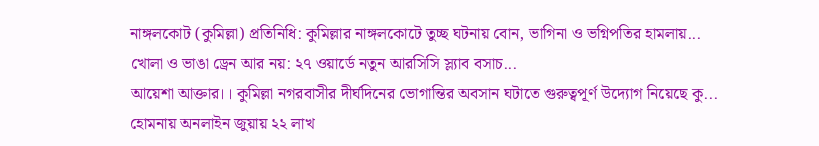নাঙ্গলকোট (কুমিল্লা) প্রতিনিধি: কুমিল্লার নাঙ্গলকোটে তুচ্ছ ঘটনায় বোন, ভাগিনা ও ভগ্নিপতির হামলায়...
খোলা ও ভাঙা ড্রেন আর নয়: ২৭ ওয়ার্ডে নতুন আরসিসি স্ল্যাব বসাচ...
আয়েশা আক্তার।। কুমিল্লা নগরবাসীর দীর্ঘদিনের ভোগান্তির অবসান ঘটাতে গুরুত্বপূর্ণ উদ্যোগ নিয়েছে কু...
হোমনায় অনলাইন জুয়ায় ২২ লাখ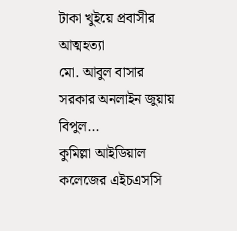টাকা খুইয়ে প্রবাসীর আত্মহত্যা
মো. আবুল বাসার সরকার অনলাইন জুয়ায় বিপুল...
কুমিল্লা আইডিয়াল কলেজের এইচএসসি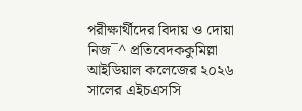পরীক্ষার্থীদের বিদায় ও দোয়া
নিজ¯^ প্রতিবেদককুমিল্লা আইডিয়াল কলেজের ২০২৬ সালের এইচএসসি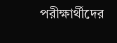পরীক্ষার্থীদের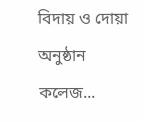বিদায় ও দোয়া অনুষ্ঠান কলেজ...